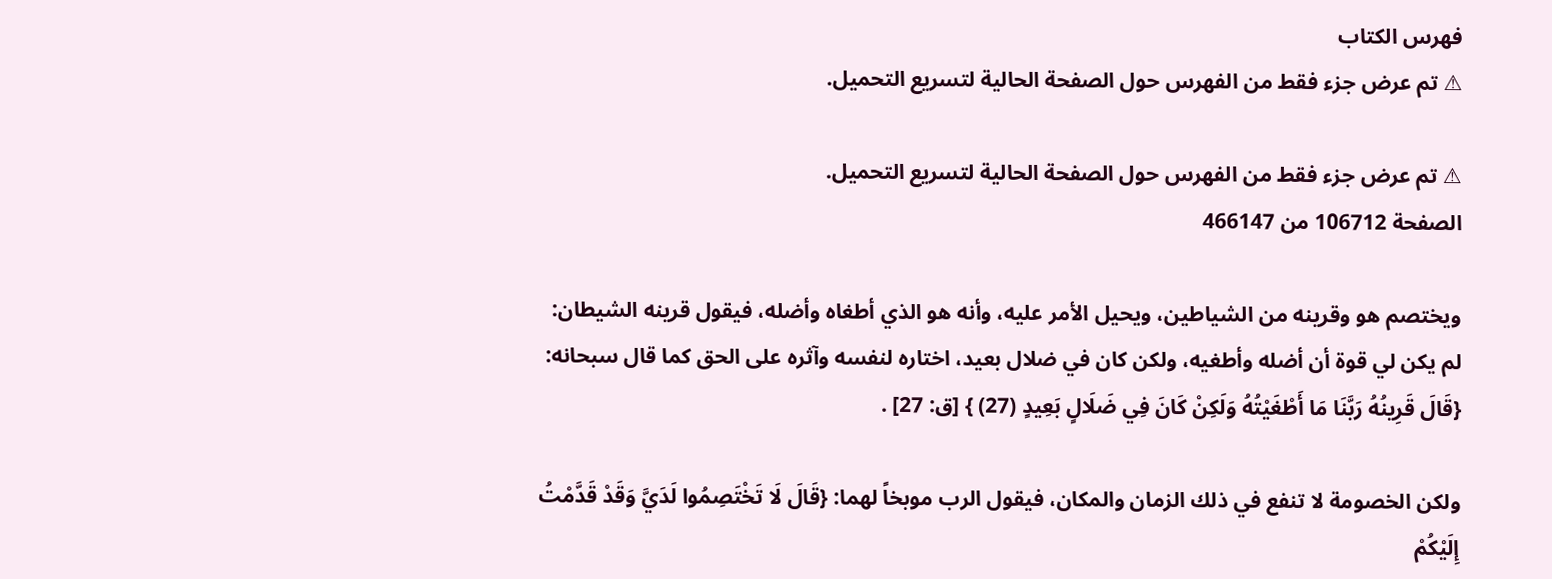فهرس الكتاب
⚠ تم عرض جزء فقط من الفهرس حول الصفحة الحالية لتسريع التحميل.

⚠ تم عرض جزء فقط من الفهرس حول الصفحة الحالية لتسريع التحميل.
الصفحة 106712 من 466147

ويختصم هو وقرينه من الشياطين، ويحيل الأمر عليه، وأنه هو الذي أطغاه وأضله، فيقول قرينه الشيطان: لم يكن لي قوة أن أضله وأطغيه، ولكن كان في ضلال بعيد، اختاره لنفسه وآثره على الحق كما قال سبحانه: {قَالَ قَرِينُهُ رَبَّنَا مَا أَطْغَيْتُهُ وَلَكِنْ كَانَ فِي ضَلَالٍ بَعِيدٍ (27) } [ق: 27] .

ولكن الخصومة لا تنفع في ذلك الزمان والمكان، فيقول الرب موبخاً لهما: {قَالَ لَا تَخْتَصِمُوا لَدَيَّ وَقَدْ قَدَّمْتُ إِلَيْكُمْ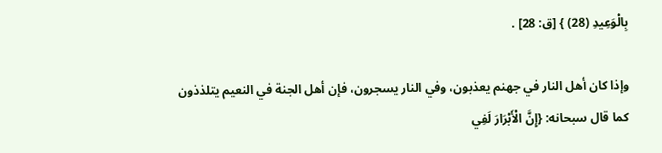بِالْوَعِيدِ (28) } [ق: 28] .

وإذا كان أهل النار في جهنم يعذبون، وفي النار يسجرون، فإن أهل الجنة في النعيم يتلذذون كما قال سبحانه: {إِنَّ الْأَبْرَارَ لَفِي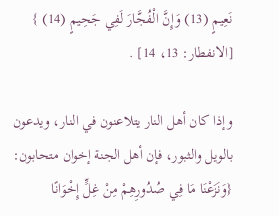نَعِيمٍ (13) وَإِنَّ الْفُجَّارَ لَفِي جَحِيمٍ (14) } [الانفطار: 13، 14] .

وإذا كان أهل النار يتلاعنون في النار، ويدعون بالويل والثبور، فإن أهل الجنة إخوان متحابون: {وَنَزَعْنَا مَا فِي صُدُورِهِمْ مِنْ غِلٍّ إِخْوَانًا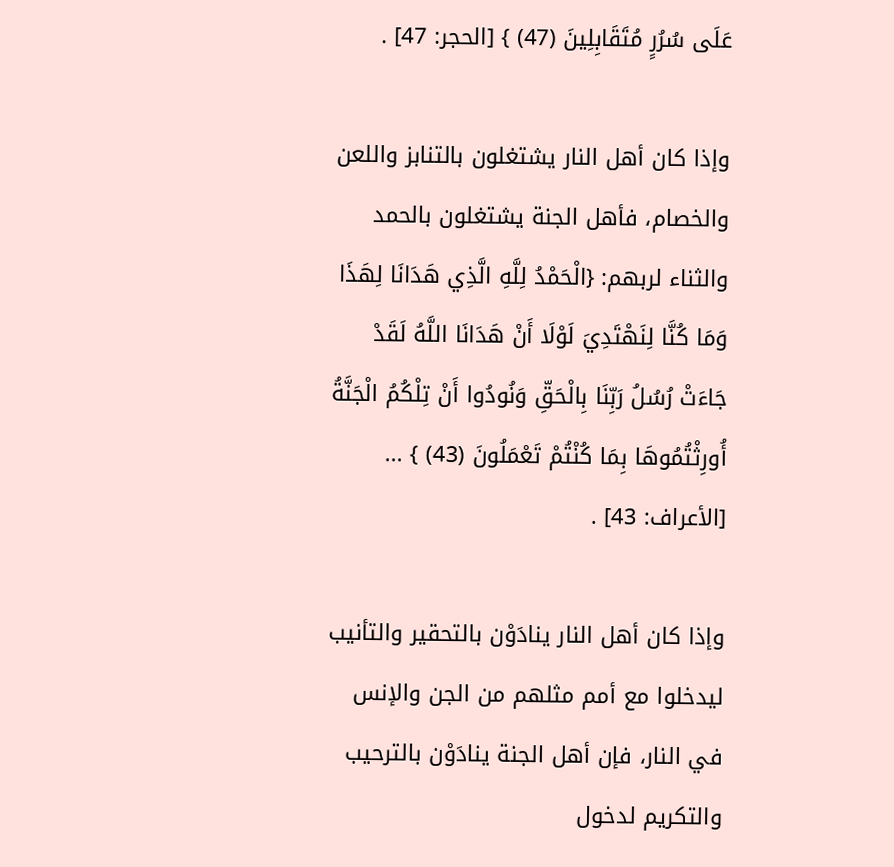عَلَى سُرُرٍ مُتَقَابِلِينَ (47) } [الحجر: 47] .

وإذا كان أهل النار يشتغلون بالتنابز واللعن والخصام، فأهل الجنة يشتغلون بالحمد والثناء لربهم: {الْحَمْدُ لِلَّهِ الَّذِي هَدَانَا لِهَذَا وَمَا كُنَّا لِنَهْتَدِيَ لَوْلَا أَنْ هَدَانَا اللَّهُ لَقَدْ جَاءَتْ رُسُلُ رَبِّنَا بِالْحَقِّ وَنُودُوا أَنْ تِلْكُمُ الْجَنَّةُ أُورِثْتُمُوهَا بِمَا كُنْتُمْ تَعْمَلُونَ (43) } ... [الأعراف: 43] .

وإذا كان أهل النار ينادَوْن بالتحقير والتأنيب ليدخلوا مع أمم مثلهم من الجن والإنس في النار، فإن أهل الجنة ينادَوْن بالترحيب والتكريم لدخول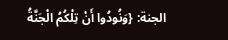الجنة: {وَنُودُوا أَنْ تِلْكُمُ الْجَنَّةُ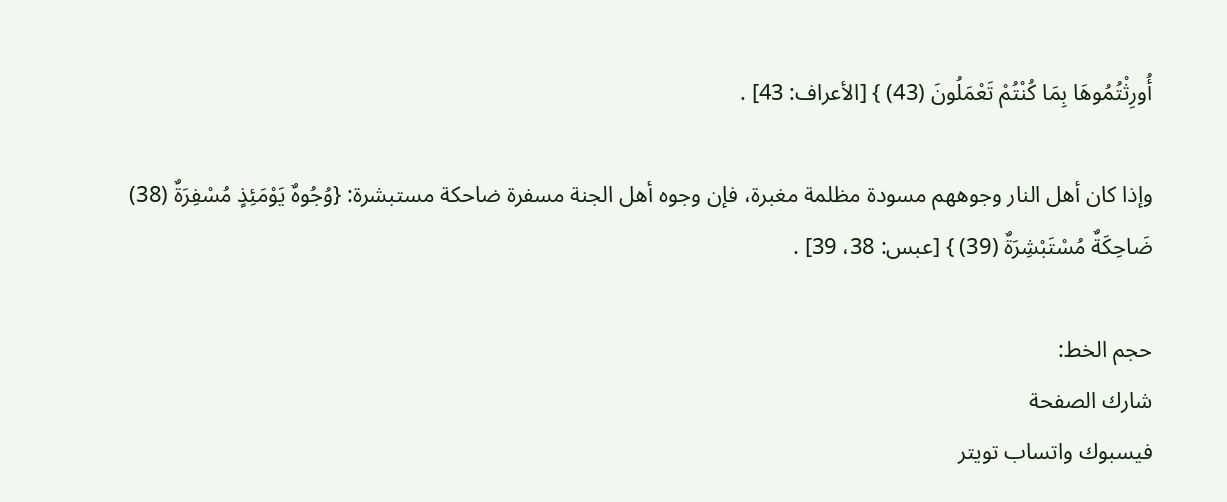أُورِثْتُمُوهَا بِمَا كُنْتُمْ تَعْمَلُونَ (43) } [الأعراف: 43] .

وإذا كان أهل النار وجوههم مسودة مظلمة مغبرة، فإن وجوه أهل الجنة مسفرة ضاحكة مستبشرة: {وُجُوهٌ يَوْمَئِذٍ مُسْفِرَةٌ (38) ضَاحِكَةٌ مُسْتَبْشِرَةٌ (39) } [عبس: 38، 39] .

حجم الخط:
شارك الصفحة
فيسبوك واتساب تويتر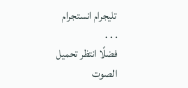تليجرام انستجرام
. . .
فضلًا انتظر تحميل الصوت